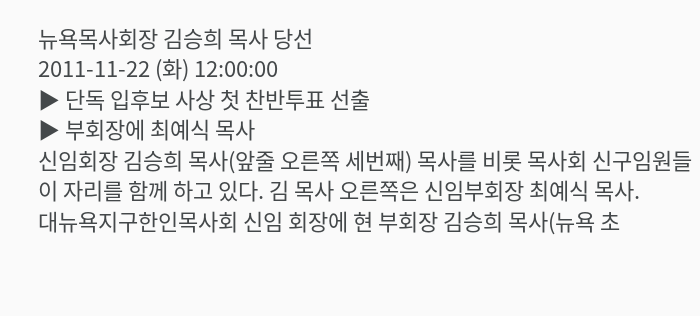뉴욕목사회장 김승희 목사 당선
2011-11-22 (화) 12:00:00
▶ 단독 입후보 사상 첫 찬반투표 선출
▶ 부회장에 최예식 목사
신임회장 김승희 목사(앞줄 오른쪽 세번째) 목사를 비롯 목사회 신구임원들이 자리를 함께 하고 있다. 김 목사 오른쪽은 신임부회장 최예식 목사.
대뉴욕지구한인목사회 신임 회장에 현 부회장 김승희 목사(뉴욕 초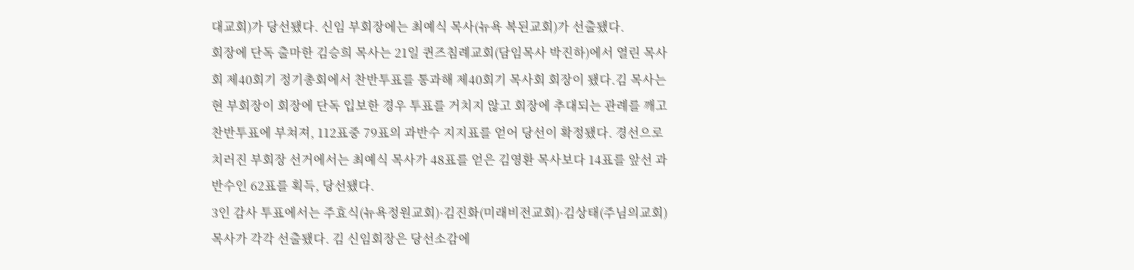대교회)가 당선됐다. 신임 부회장에는 최예식 목사(뉴욕 복된교회)가 선출됐다.
회장에 단독 출마한 김승희 목사는 21일 퀸즈침례교회(담임목사 박진하)에서 열린 목사회 제40회기 정기총회에서 찬반투표를 통과해 제40회기 목사회 회장이 됐다.김 목사는 현 부회장이 회장에 단독 입보한 경우 투표를 거치지 않고 회장에 추대되는 관례를 깨고 찬반투표에 부쳐져, 112표중 79표의 과반수 지지표를 얻어 당선이 확정됐다. 경선으로 치러진 부회장 선거에서는 최예식 목사가 48표를 얻은 김영환 목사보다 14표를 앞선 과반수인 62표를 획득, 당선됐다.
3인 감사 투표에서는 주효식(뉴욕정원교회)·김진화(미래비전교회)·김상태(주님의교회) 목사가 각각 선출됐다. 김 신임회장은 당선소감에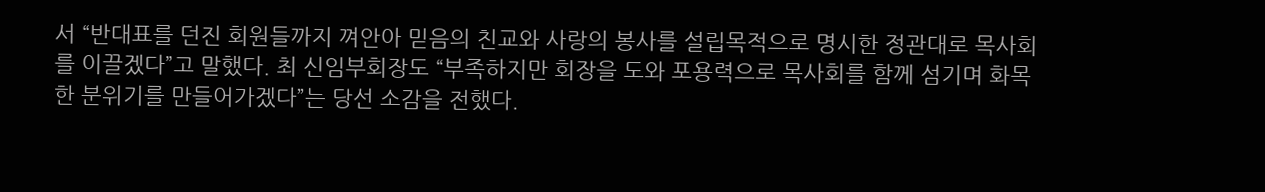서 “반대표를 던진 회원들까지 껴안아 믿음의 친교와 사랑의 봉사를 설립목적으로 명시한 정관대로 목사회를 이끌겠다”고 말했다. 최 신임부회장도 “부족하지만 회장을 도와 포용력으로 목사회를 함께 섬기며 화목한 분위기를 만들어가겠다”는 당선 소감을 전했다.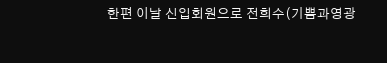한편 이날 신입회원으로 전희수(기쁨과영광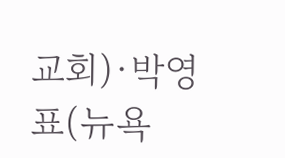교회)·박영표(뉴욕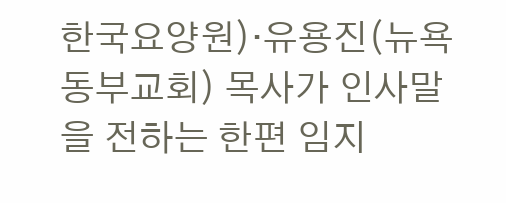한국요양원)·유용진(뉴욕동부교회) 목사가 인사말을 전하는 한편 임지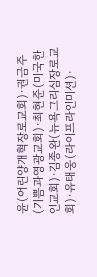윤(어린양개혁장로교회)·권금주(기쁨과영광교회)·최현준(미국한인교회)·김종완(뉴욕그리심장로교회)·유태웅(라이프라인미션)·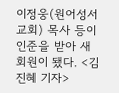이정웅(원어성서교회) 목사 등이 인준을 받아 새 회원이 됐다. <김진혜 기자>